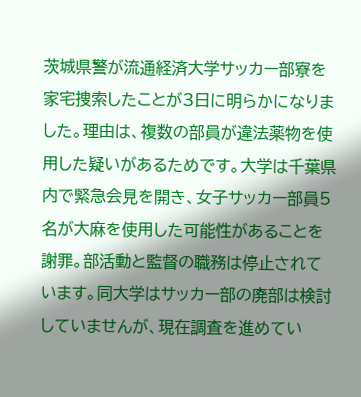茨城県警が流通経済大学サッカー部寮を家宅捜索したことが3日に明らかになりました。理由は、複数の部員が違法薬物を使用した疑いがあるためです。大学は千葉県内で緊急会見を開き、女子サッカー部員5名が大麻を使用した可能性があることを謝罪。部活動と監督の職務は停止されています。同大学はサッカー部の廃部は検討していませんが、現在調査を進めてい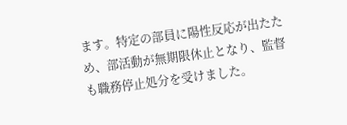ます。特定の部員に陽性反応が出たため、部活動が無期限休止となり、監督も職務停止処分を受けました。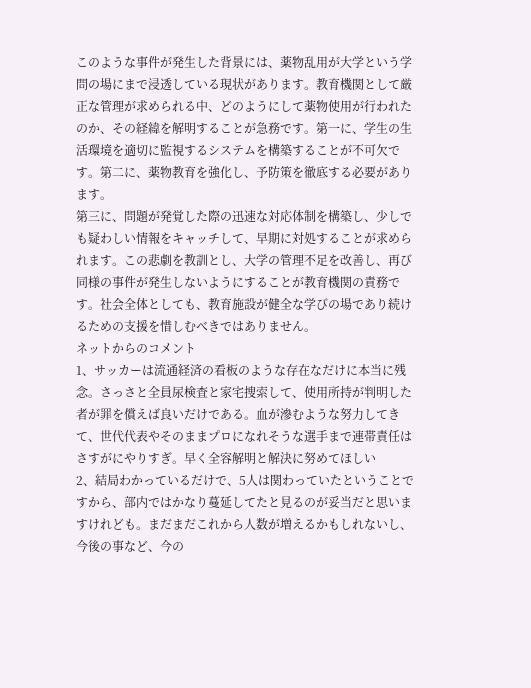このような事件が発生した背景には、薬物乱用が大学という学問の場にまで浸透している現状があります。教育機関として厳正な管理が求められる中、どのようにして薬物使用が行われたのか、その経緯を解明することが急務です。第一に、学生の生活環境を適切に監視するシステムを構築することが不可欠です。第二に、薬物教育を強化し、予防策を徹底する必要があります。
第三に、問題が発覚した際の迅速な対応体制を構築し、少しでも疑わしい情報をキャッチして、早期に対処することが求められます。この悲劇を教訓とし、大学の管理不足を改善し、再び同様の事件が発生しないようにすることが教育機関の責務です。社会全体としても、教育施設が健全な学びの場であり続けるための支援を惜しむべきではありません。
ネットからのコメント
1、サッカーは流通経済の看板のような存在なだけに本当に残念。さっさと全員尿検査と家宅捜索して、使用所持が判明した者が罪を償えば良いだけである。血が滲むような努力してきて、世代代表やそのままプロになれそうな選手まで連帯責任はさすがにやりすぎ。早く全容解明と解決に努めてほしい
2、結局わかっているだけで、5人は関わっていたということですから、部内ではかなり蔓延してたと見るのが妥当だと思いますけれども。まだまだこれから人数が増えるかもしれないし、今後の事など、今の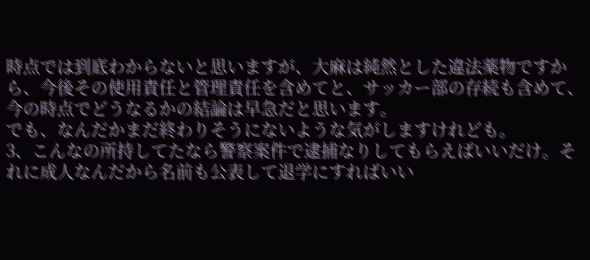時点では到底わからないと思いますが、大麻は純然とした違法薬物ですから、今後その使用責任と管理責任を含めてと、サッカー部の存続も含めて、今の時点でどうなるかの結論は早急だと思います。
でも、なんだかまだ終わりそうにないような気がしますけれども。
3、こんなの所持してたなら警察案件で逮捕なりしてもらえばいいだけ。それに成人なんだから名前も公表して退学にすればいい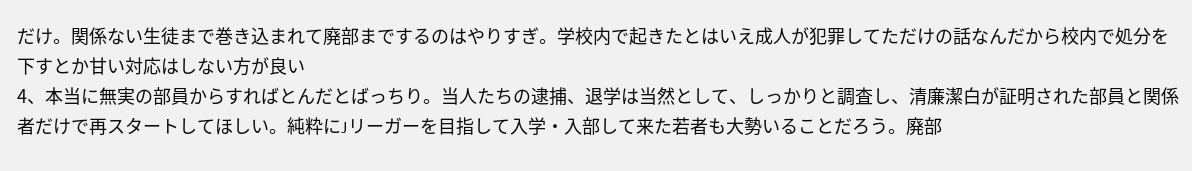だけ。関係ない生徒まで巻き込まれて廃部までするのはやりすぎ。学校内で起きたとはいえ成人が犯罪してただけの話なんだから校内で処分を下すとか甘い対応はしない方が良い
4、本当に無実の部員からすればとんだとばっちり。当人たちの逮捕、退学は当然として、しっかりと調査し、清廉潔白が証明された部員と関係者だけで再スタートしてほしい。純粋にJリーガーを目指して入学・入部して来た若者も大勢いることだろう。廃部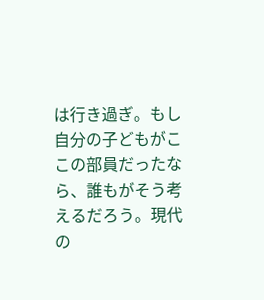は行き過ぎ。もし自分の子どもがここの部員だったなら、誰もがそう考えるだろう。現代の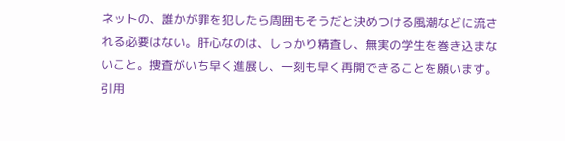ネットの、誰かが罪を犯したら周囲もそうだと決めつける風潮などに流される必要はない。肝心なのは、しっかり精査し、無実の学生を巻き込まないこと。捜査がいち早く進展し、一刻も早く再開できることを願います。
引用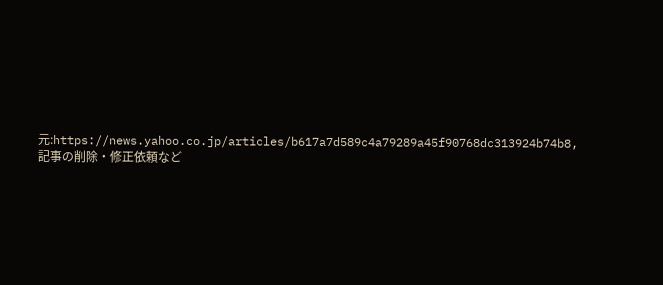元:https://news.yahoo.co.jp/articles/b617a7d589c4a79289a45f90768dc313924b74b8,記事の削除・修正依頼など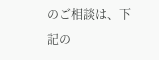のご相談は、下記の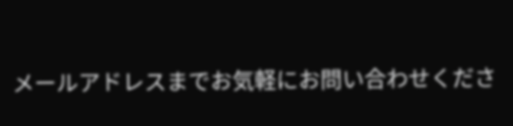メールアドレスまでお気軽にお問い合わせくださ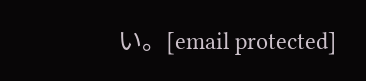い。[email protected]